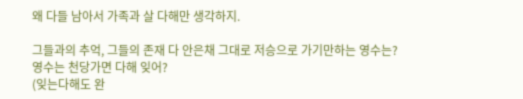왜 다들 남아서 가족과 살 다해만 생각하지.

그들과의 추억, 그들의 존재 다 안은채 그대로 저승으로 가기만하는 영수는?
영수는 천당가면 다해 잊어?
(잊는다해도 완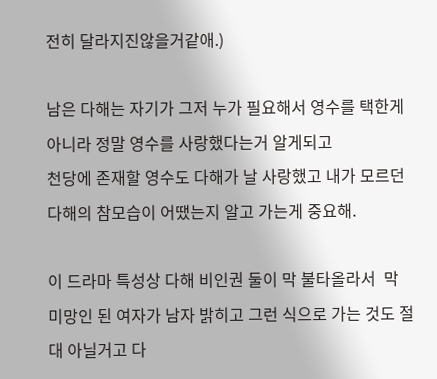전히 달라지진않을거같애.)

남은 다해는 자기가 그저 누가 필요해서 영수를 택한게 아니라 정말 영수를 사랑했다는거 알게되고
천당에 존재할 영수도 다해가 날 사랑했고 내가 모르던 다해의 참모습이 어땠는지 알고 가는게 중요해.

이 드라마 특성상 다해 비인권 둘이 막 불타올라서  막 미망인 된 여자가 남자 밝히고 그런 식으로 가는 것도 절대 아닐거고 다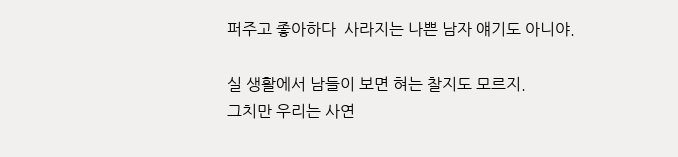퍼주고 좋아하다  사라지는 나쁜 남자 얘기도 아니야.

실 생활에서 남들이 보면 혀는 찰지도 모르지.
그치만 우리는 사연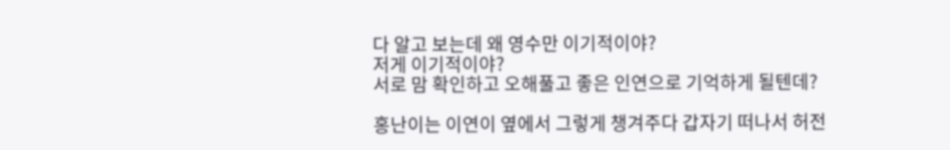다 알고 보는데 왜 영수만 이기적이야?
저게 이기적이야?
서로 맘 확인하고 오해풀고 좋은 인연으로 기억하게 될텐데?

홍난이는 이연이 옆에서 그렇게 챙겨주다 갑자기 떠나서 허전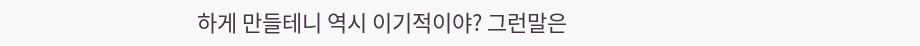하게 만들테니 역시 이기적이야? 그런말은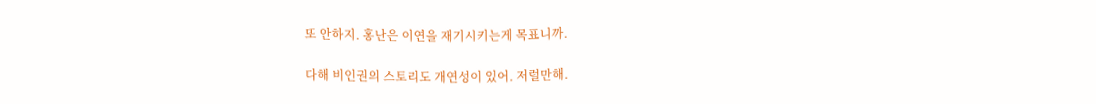또 안하지. 홍난은 이연을 재기시키는게 목표니까.

다해 비인권의 스토리도 개연성이 있어. 저럴만해.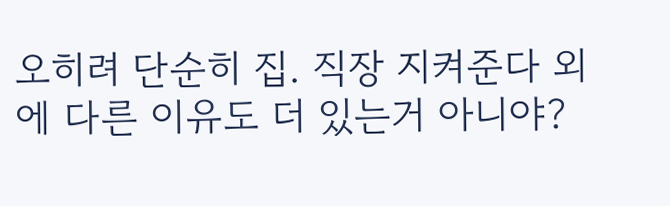오히려 단순히 집. 직장 지켜준다 외에 다른 이유도 더 있는거 아니야?